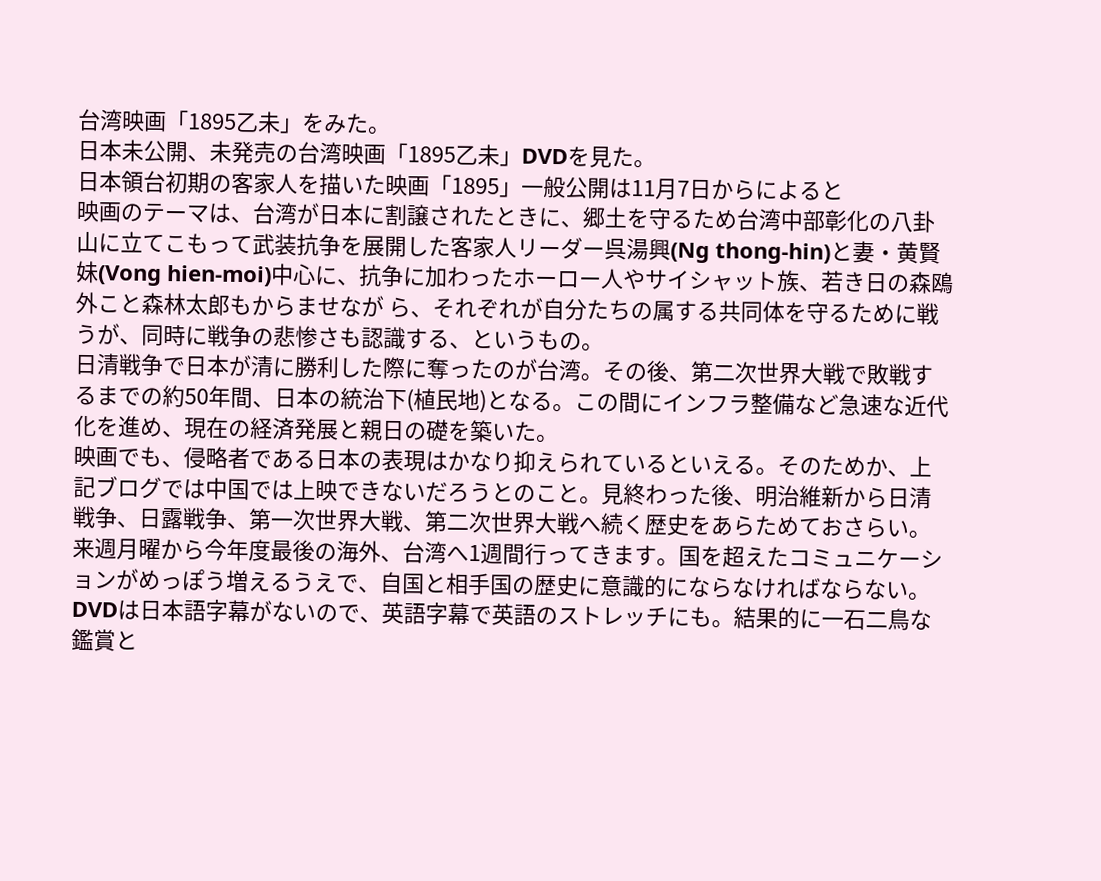台湾映画「1895乙未」をみた。
日本未公開、未発売の台湾映画「1895乙未」DVDを見た。
日本領台初期の客家人を描いた映画「1895」一般公開は11月7日からによると
映画のテーマは、台湾が日本に割譲されたときに、郷土を守るため台湾中部彰化の八卦山に立てこもって武装抗争を展開した客家人リーダー呉湯興(Ng thong-hin)と妻・黄賢妹(Vong hien-moi)中心に、抗争に加わったホーロー人やサイシャット族、若き日の森鴎外こと森林太郎もからませなが ら、それぞれが自分たちの属する共同体を守るために戦うが、同時に戦争の悲惨さも認識する、というもの。
日清戦争で日本が清に勝利した際に奪ったのが台湾。その後、第二次世界大戦で敗戦するまでの約50年間、日本の統治下(植民地)となる。この間にインフラ整備など急速な近代化を進め、現在の経済発展と親日の礎を築いた。
映画でも、侵略者である日本の表現はかなり抑えられているといえる。そのためか、上記ブログでは中国では上映できないだろうとのこと。見終わった後、明治維新から日清戦争、日露戦争、第一次世界大戦、第二次世界大戦へ続く歴史をあらためておさらい。
来週月曜から今年度最後の海外、台湾へ1週間行ってきます。国を超えたコミュニケーションがめっぽう増えるうえで、自国と相手国の歴史に意識的にならなければならない。DVDは日本語字幕がないので、英語字幕で英語のストレッチにも。結果的に一石二鳥な鑑賞と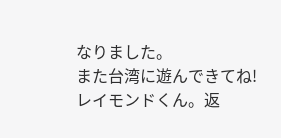なりました。
また台湾に遊んできてね!
レイモンドくん。返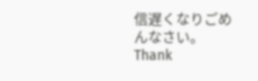信遅くなりごめんなさい。
Thank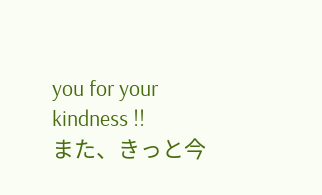you for your kindness !!
また、きっと今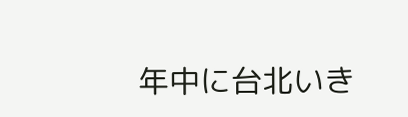年中に台北いき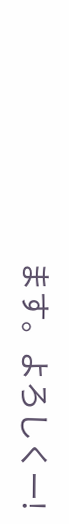ます。よろしくー!